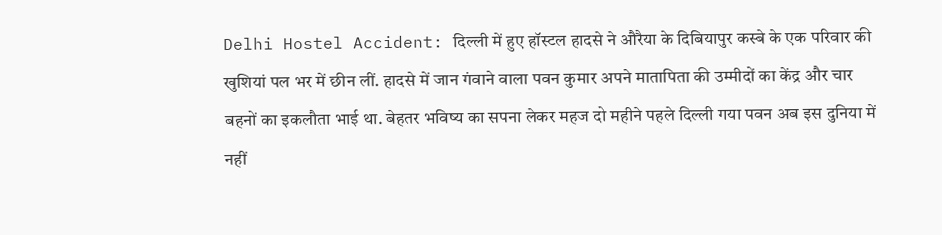Delhi Hostel Accident: दिल्ली में हुए हॉस्टल हादसे ने औरैया के दिबियापुर कस्बे के एक परिवार की खुशियां पल भर में छीन लीं. हादसे में जान गंवाने वाला पवन कुमार अपने मातापिता की उम्मीदों का केंद्र और चार बहनों का इकलौता भाई था. बेहतर भविष्य का सपना लेकर महज दो महीने पहले दिल्ली गया पवन अब इस दुनिया में नहीं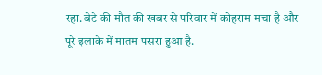रहा. बेटे की मौत की खबर से परिवार में कोहराम मचा है और पूरे इलाके में मातम पसरा हुआ है.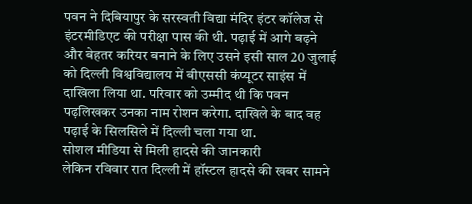पवन ने दिबियापुर के सरस्वती विद्या मंदिर इंटर कॉलेज से इंटरमीडिएट की परीक्षा पास की थी. पढ़ाई में आगे बढ़ने और बेहतर करियर बनाने के लिए उसने इसी साल 20 जुलाई को दिल्ली विश्वविद्यालय में बीएससी कंप्यूटर साइंस में दाखिला लिया था. परिवार को उम्मीद थी कि पवन पढ़लिखकर उनका नाम रोशन करेगा. दाखिले के बाद वह पढ़ाई के सिलसिले में दिल्ली चला गया था.
सोशल मीडिया से मिली हादसे की जानकारी
लेकिन रविवार रात दिल्ली में हॉस्टल हादसे की खबर सामने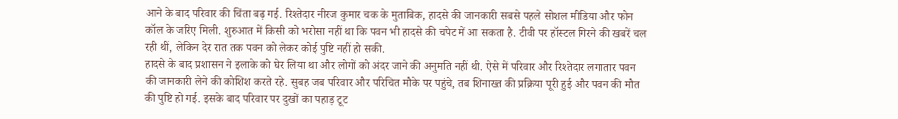आने के बाद परिवार की चिंता बढ़ गई. रिश्तेदार नीरज कुमार चक के मुताबिक, हादसे की जानकारी सबसे पहले सोशल मीडिया और फोन कॉल के जरिए मिली. शुरुआत में किसी को भरोसा नहीं था कि पवन भी हादसे की चपेट में आ सकता है. टीवी पर हॉस्टल गिरने की खबरें चल रही थीं, लेकिन देर रात तक पवन को लेकर कोई पुष्टि नहीं हो सकी.
हादसे के बाद प्रशासन ने इलाके को घेर लिया था और लोगों को अंदर जाने की अनुमति नहीं थी. ऐसे में परिवार और रिश्तेदार लगातार पवन की जानकारी लेने की कोशिश करते रहे. सुबह जब परिवार और परिचित मौके पर पहुंचे, तब शिनाख्त की प्रक्रिया पूरी हुई और पवन की मौत की पुष्टि हो गई. इसके बाद परिवार पर दुखों का पहाड़ टूट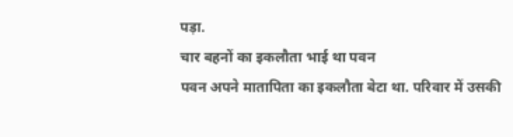पड़ा.
चार बहनों का इकलौता भाई था पवन
पवन अपने मातापिता का इकलौता बेटा था. परिवार में उसकी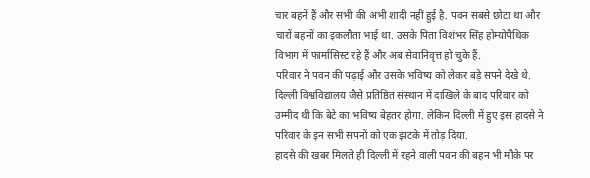चार बहनें हैं और सभी की अभी शादी नहीं हुई है. पवन सबसे छोटा था और चारों बहनों का इकलौता भाई था. उसके पिता विशंभर सिंह होम्योपैथिक विभाग में फार्मासिस्ट रहे हैं और अब सेवानिवृत्त हो चुके हैं.
परिवार ने पवन की पढ़ाई और उसके भविष्य को लेकर बड़े सपने देखे थे. दिल्ली विश्वविद्यालय जैसे प्रतिष्ठित संस्थान में दाखिले के बाद परिवार को उम्मीद थी कि बेटे का भविष्य बेहतर होगा. लेकिन दिल्ली में हुए इस हादसे ने परिवार के इन सभी सपनों को एक झटके में तोड़ दिया.
हादसे की खबर मिलते ही दिल्ली में रहने वाली पवन की बहन भी मौके पर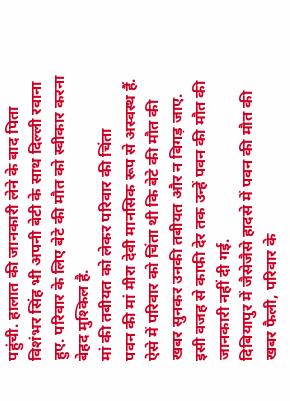पहुंची. हालात की जानकारी लेने के बाद पिता विशंभर सिंह भी अपनी बेटी के साथ दिल्ली रवाना हुए. परिवार के लिए बेटे की मौत को स्वीकार करना बेहद मुश्किल है.
मां की तबीयत को लेकर परिवार की चिंता
पवन की मां मीरा देवी मानसिक रूप से अस्वस्थ हैं. ऐसे में परिवार को चिंता थी कि बेटे की मौत की खबर सुनकर उनकी तबीयत और न बिगड़ जाए. इसी वजह से काफी देर तक उन्हें पवन की मौत की जानकारी नहीं दी गई.
दिबियापुर में जैसेजैसे हादसे में पवन की मौत की खबर फैली, परिवार के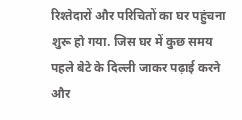रिश्तेदारों और परिचितों का घर पहुंचना शुरू हो गया. जिस घर में कुछ समय पहले बेटे के दिल्ली जाकर पढ़ाई करने और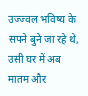उज्ज्वल भविष्य के सपने बुने जा रहे थे, उसी घर में अब मातम और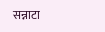सन्नाटा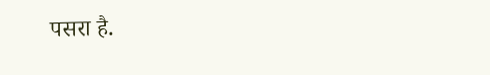पसरा है.